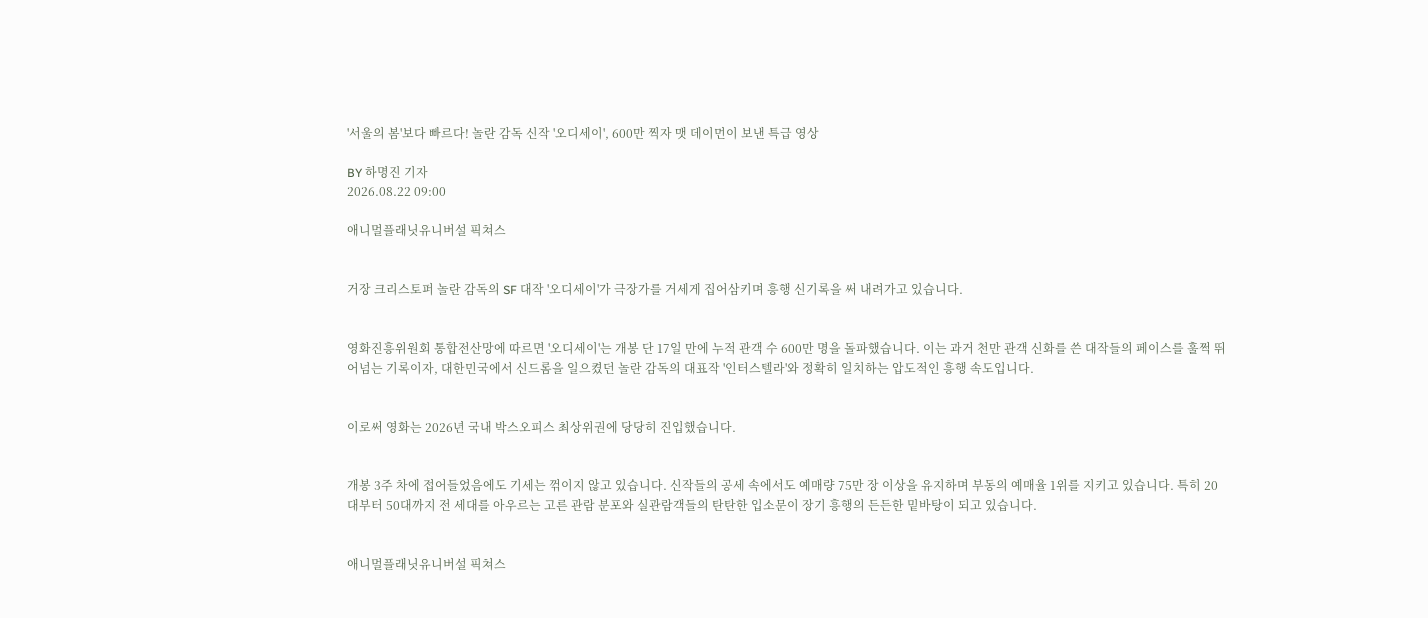'서울의 봄'보다 빠르다! 놀란 감독 신작 '오디세이', 600만 찍자 맷 데이먼이 보낸 특급 영상

BY 하명진 기자
2026.08.22 09:00

애니멀플래닛유니버설 픽쳐스


거장 크리스토퍼 놀란 감독의 SF 대작 '오디세이'가 극장가를 거세게 집어삼키며 흥행 신기록을 써 내려가고 있습니다.


영화진흥위원회 통합전산망에 따르면 '오디세이'는 개봉 단 17일 만에 누적 관객 수 600만 명을 돌파했습니다. 이는 과거 천만 관객 신화를 쓴 대작들의 페이스를 훌쩍 뛰어넘는 기록이자, 대한민국에서 신드롬을 일으켰던 놀란 감독의 대표작 '인터스텔라'와 정확히 일치하는 압도적인 흥행 속도입니다.


이로써 영화는 2026년 국내 박스오피스 최상위권에 당당히 진입했습니다.


개봉 3주 차에 접어들었음에도 기세는 꺾이지 않고 있습니다. 신작들의 공세 속에서도 예매량 75만 장 이상을 유지하며 부동의 예매율 1위를 지키고 있습니다. 특히 20대부터 50대까지 전 세대를 아우르는 고른 관람 분포와 실관람객들의 탄탄한 입소문이 장기 흥행의 든든한 밑바탕이 되고 있습니다.


애니멀플래닛유니버설 픽쳐스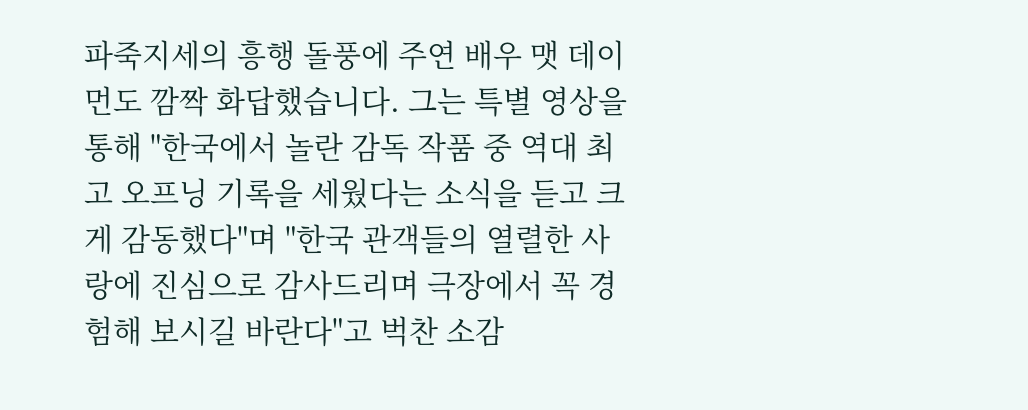파죽지세의 흥행 돌풍에 주연 배우 맷 데이먼도 깜짝 화답했습니다. 그는 특별 영상을 통해 "한국에서 놀란 감독 작품 중 역대 최고 오프닝 기록을 세웠다는 소식을 듣고 크게 감동했다"며 "한국 관객들의 열렬한 사랑에 진심으로 감사드리며 극장에서 꼭 경험해 보시길 바란다"고 벅찬 소감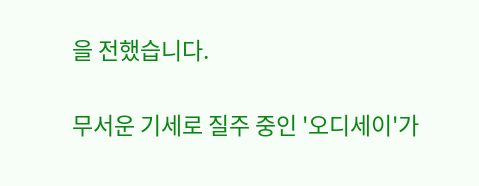을 전했습니다.


무서운 기세로 질주 중인 '오디세이'가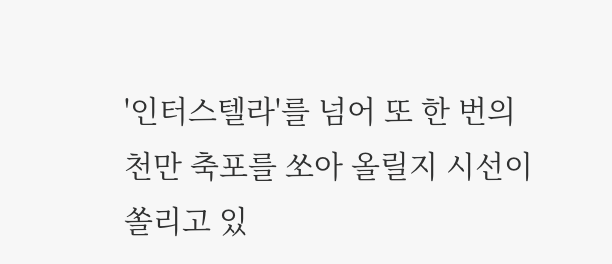'인터스텔라'를 넘어 또 한 번의 천만 축포를 쏘아 올릴지 시선이 쏠리고 있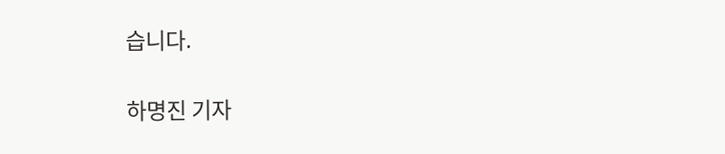습니다.

하명진 기자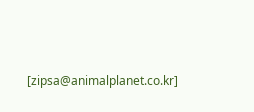[zipsa@animalplanet.co.kr]